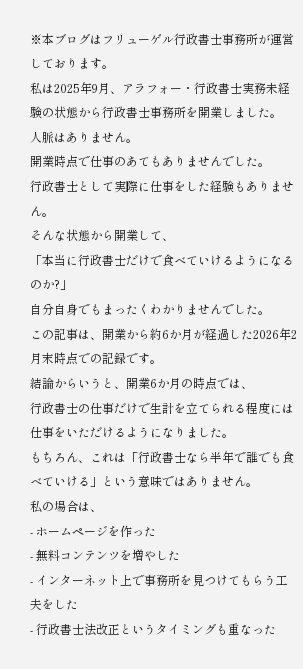※本ブログはフリューゲル行政書士事務所が運営しております。
私は2025年9月、アラフォー・行政書士実務未経験の状態から行政書士事務所を開業しました。
人脈はありません。
開業時点で仕事のあてもありませんでした。
行政書士として実際に仕事をした経験もありません。
そんな状態から開業して、
「本当に行政書士だけで食べていけるようになるのか?」
自分自身でもまったくわかりませんでした。
この記事は、開業から約6か月が経過した2026年2月末時点での記録です。
結論からいうと、開業6か月の時点では、
行政書士の仕事だけで生計を立てられる程度には仕事をいただけるようになりました。
もちろん、これは「行政書士なら半年で誰でも食べていける」という意味ではありません。
私の場合は、
- ホームページを作った
- 無料コンテンツを増やした
- インターネット上で事務所を見つけてもらう工夫をした
- 行政書士法改正というタイミングも重なった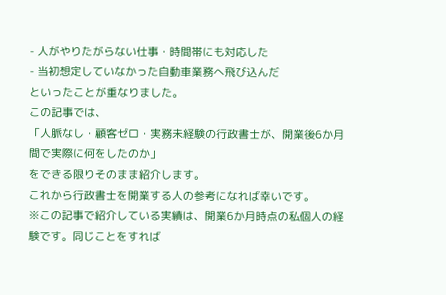- 人がやりたがらない仕事・時間帯にも対応した
- 当初想定していなかった自動車業務へ飛び込んだ
といったことが重なりました。
この記事では、
「人脈なし・顧客ゼロ・実務未経験の行政書士が、開業後6か月間で実際に何をしたのか」
をできる限りそのまま紹介します。
これから行政書士を開業する人の参考になれば幸いです。
※この記事で紹介している実績は、開業6か月時点の私個人の経験です。同じことをすれば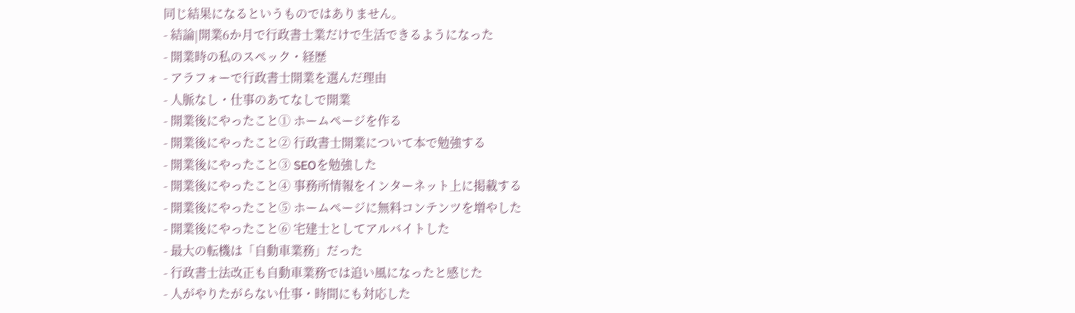同じ結果になるというものではありません。
- 結論|開業6か月で行政書士業だけで生活できるようになった
- 開業時の私のスペック・経歴
- アラフォーで行政書士開業を選んだ理由
- 人脈なし・仕事のあてなしで開業
- 開業後にやったこと① ホームページを作る
- 開業後にやったこと② 行政書士開業について本で勉強する
- 開業後にやったこと③ SEOを勉強した
- 開業後にやったこと④ 事務所情報をインターネット上に掲載する
- 開業後にやったこと⑤ ホームページに無料コンテンツを増やした
- 開業後にやったこと⑥ 宅建士としてアルバイトした
- 最大の転機は「自動車業務」だった
- 行政書士法改正も自動車業務では追い風になったと感じた
- 人がやりたがらない仕事・時間にも対応した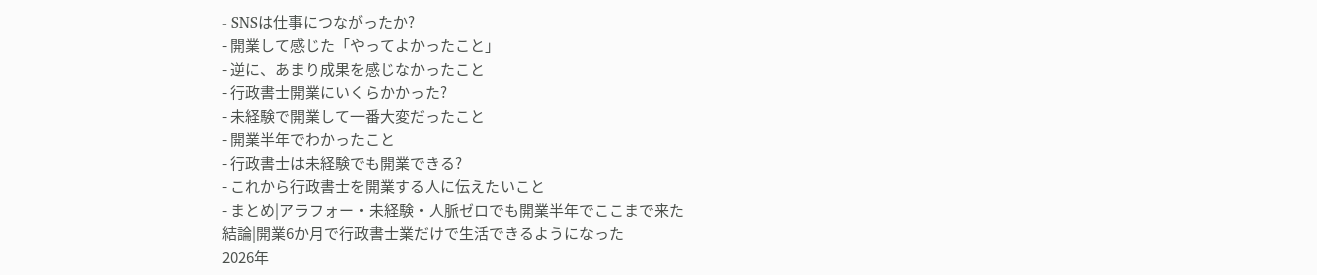- SNSは仕事につながったか?
- 開業して感じた「やってよかったこと」
- 逆に、あまり成果を感じなかったこと
- 行政書士開業にいくらかかった?
- 未経験で開業して一番大変だったこと
- 開業半年でわかったこと
- 行政書士は未経験でも開業できる?
- これから行政書士を開業する人に伝えたいこと
- まとめ|アラフォー・未経験・人脈ゼロでも開業半年でここまで来た
結論|開業6か月で行政書士業だけで生活できるようになった
2026年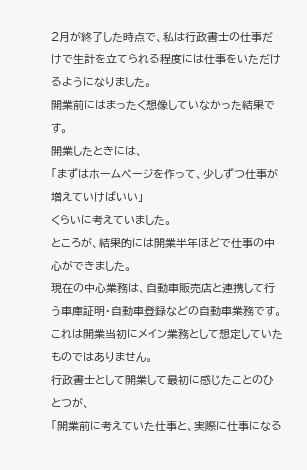2月が終了した時点で、私は行政書士の仕事だけで生計を立てられる程度には仕事をいただけるようになりました。
開業前にはまったく想像していなかった結果です。
開業したときには、
「まずはホームページを作って、少しずつ仕事が増えていけばいい」
くらいに考えていました。
ところが、結果的には開業半年ほどで仕事の中心ができました。
現在の中心業務は、自動車販売店と連携して行う車庫証明・自動車登録などの自動車業務です。
これは開業当初にメイン業務として想定していたものではありません。
行政書士として開業して最初に感じたことのひとつが、
「開業前に考えていた仕事と、実際に仕事になる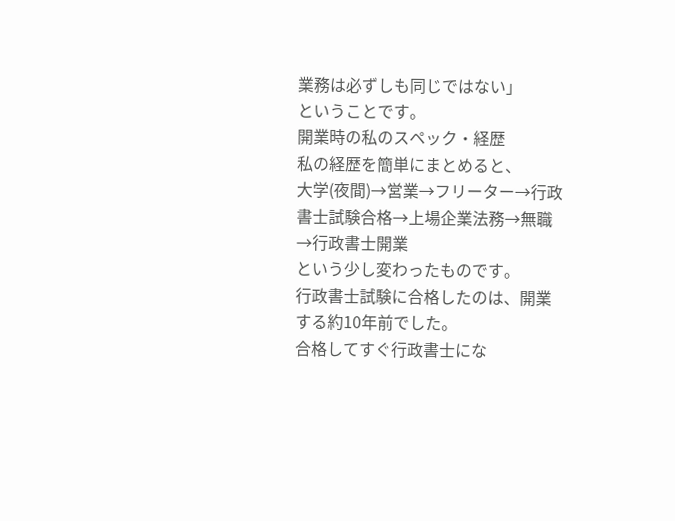業務は必ずしも同じではない」
ということです。
開業時の私のスペック・経歴
私の経歴を簡単にまとめると、
大学(夜間)→営業→フリーター→行政書士試験合格→上場企業法務→無職→行政書士開業
という少し変わったものです。
行政書士試験に合格したのは、開業する約10年前でした。
合格してすぐ行政書士にな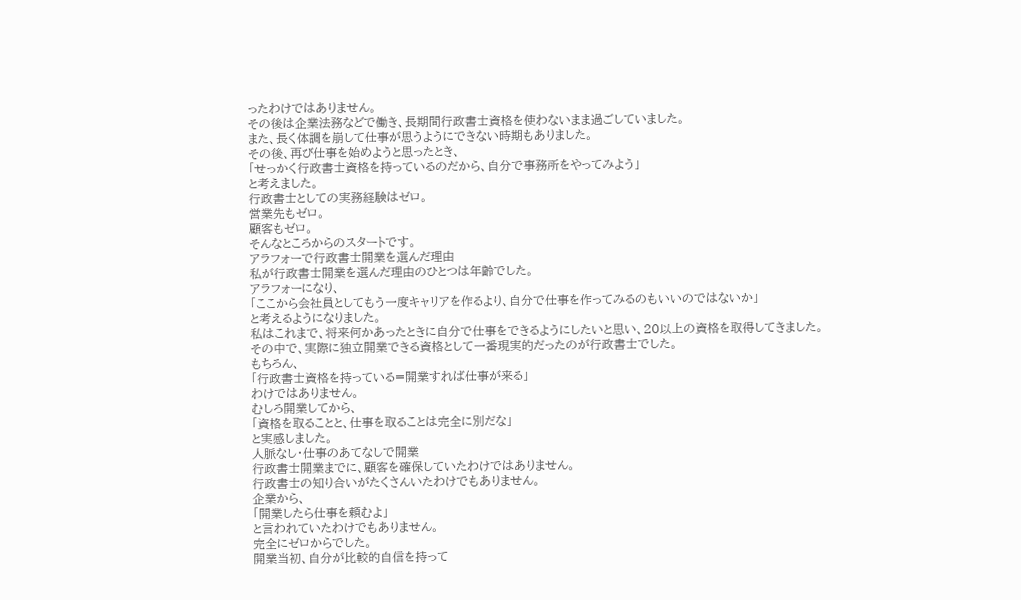ったわけではありません。
その後は企業法務などで働き、長期間行政書士資格を使わないまま過ごしていました。
また、長く体調を崩して仕事が思うようにできない時期もありました。
その後、再び仕事を始めようと思ったとき、
「せっかく行政書士資格を持っているのだから、自分で事務所をやってみよう」
と考えました。
行政書士としての実務経験はゼロ。
営業先もゼロ。
顧客もゼロ。
そんなところからのスタートです。
アラフォーで行政書士開業を選んだ理由
私が行政書士開業を選んだ理由のひとつは年齢でした。
アラフォーになり、
「ここから会社員としてもう一度キャリアを作るより、自分で仕事を作ってみるのもいいのではないか」
と考えるようになりました。
私はこれまで、将来何かあったときに自分で仕事をできるようにしたいと思い、20以上の資格を取得してきました。
その中で、実際に独立開業できる資格として一番現実的だったのが行政書士でした。
もちろん、
「行政書士資格を持っている=開業すれば仕事が来る」
わけではありません。
むしろ開業してから、
「資格を取ることと、仕事を取ることは完全に別だな」
と実感しました。
人脈なし・仕事のあてなしで開業
行政書士開業までに、顧客を確保していたわけではありません。
行政書士の知り合いがたくさんいたわけでもありません。
企業から、
「開業したら仕事を頼むよ」
と言われていたわけでもありません。
完全にゼロからでした。
開業当初、自分が比較的自信を持って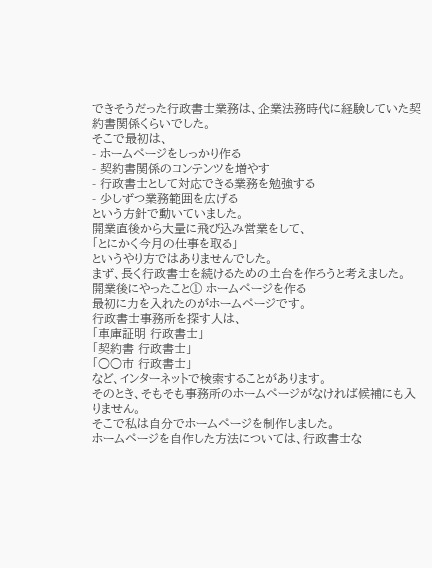できそうだった行政書士業務は、企業法務時代に経験していた契約書関係くらいでした。
そこで最初は、
- ホームページをしっかり作る
- 契約書関係のコンテンツを増やす
- 行政書士として対応できる業務を勉強する
- 少しずつ業務範囲を広げる
という方針で動いていました。
開業直後から大量に飛び込み営業をして、
「とにかく今月の仕事を取る」
というやり方ではありませんでした。
まず、長く行政書士を続けるための土台を作ろうと考えました。
開業後にやったこと① ホームページを作る
最初に力を入れたのがホームページです。
行政書士事務所を探す人は、
「車庫証明 行政書士」
「契約書 行政書士」
「○○市 行政書士」
など、インターネットで検索することがあります。
そのとき、そもそも事務所のホームページがなければ候補にも入りません。
そこで私は自分でホームページを制作しました。
ホームページを自作した方法については、行政書士な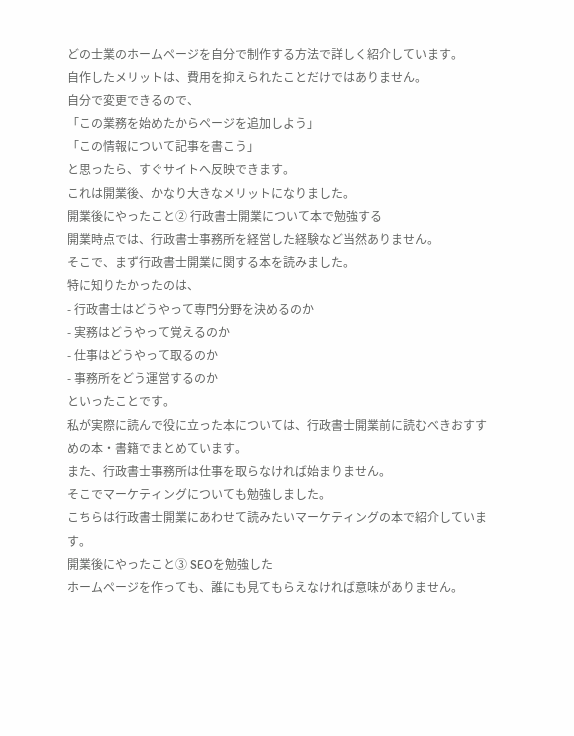どの士業のホームページを自分で制作する方法で詳しく紹介しています。
自作したメリットは、費用を抑えられたことだけではありません。
自分で変更できるので、
「この業務を始めたからページを追加しよう」
「この情報について記事を書こう」
と思ったら、すぐサイトへ反映できます。
これは開業後、かなり大きなメリットになりました。
開業後にやったこと② 行政書士開業について本で勉強する
開業時点では、行政書士事務所を経営した経験など当然ありません。
そこで、まず行政書士開業に関する本を読みました。
特に知りたかったのは、
- 行政書士はどうやって専門分野を決めるのか
- 実務はどうやって覚えるのか
- 仕事はどうやって取るのか
- 事務所をどう運営するのか
といったことです。
私が実際に読んで役に立った本については、行政書士開業前に読むべきおすすめの本・書籍でまとめています。
また、行政書士事務所は仕事を取らなければ始まりません。
そこでマーケティングについても勉強しました。
こちらは行政書士開業にあわせて読みたいマーケティングの本で紹介しています。
開業後にやったこと③ SEOを勉強した
ホームページを作っても、誰にも見てもらえなければ意味がありません。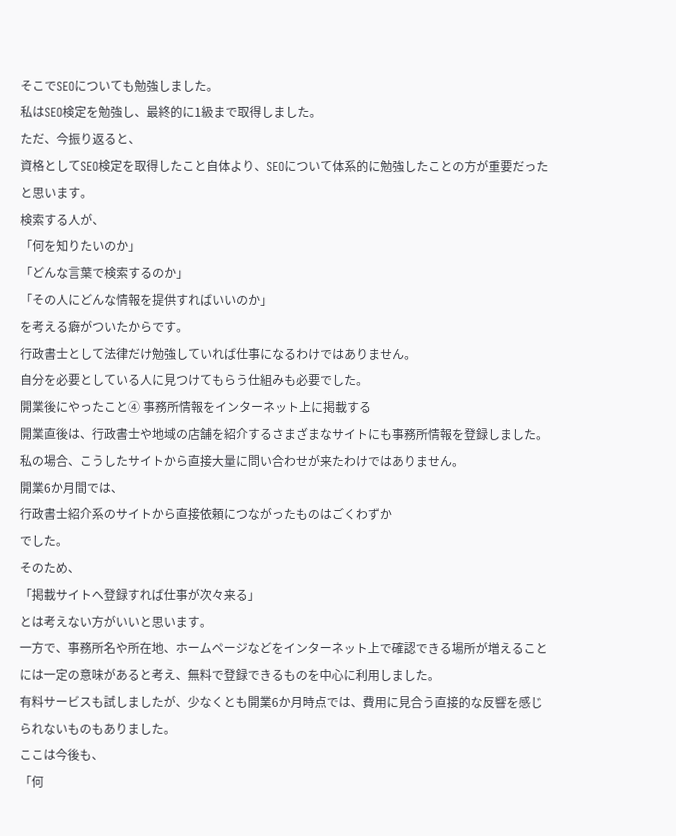そこでSEOについても勉強しました。
私はSEO検定を勉強し、最終的に1級まで取得しました。
ただ、今振り返ると、
資格としてSEO検定を取得したこと自体より、SEOについて体系的に勉強したことの方が重要だった
と思います。
検索する人が、
「何を知りたいのか」
「どんな言葉で検索するのか」
「その人にどんな情報を提供すればいいのか」
を考える癖がついたからです。
行政書士として法律だけ勉強していれば仕事になるわけではありません。
自分を必要としている人に見つけてもらう仕組みも必要でした。
開業後にやったこと④ 事務所情報をインターネット上に掲載する
開業直後は、行政書士や地域の店舗を紹介するさまざまなサイトにも事務所情報を登録しました。
私の場合、こうしたサイトから直接大量に問い合わせが来たわけではありません。
開業6か月間では、
行政書士紹介系のサイトから直接依頼につながったものはごくわずか
でした。
そのため、
「掲載サイトへ登録すれば仕事が次々来る」
とは考えない方がいいと思います。
一方で、事務所名や所在地、ホームページなどをインターネット上で確認できる場所が増えることには一定の意味があると考え、無料で登録できるものを中心に利用しました。
有料サービスも試しましたが、少なくとも開業6か月時点では、費用に見合う直接的な反響を感じられないものもありました。
ここは今後も、
「何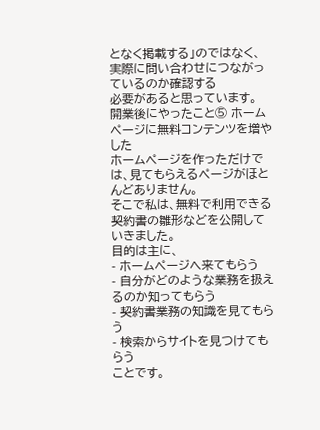となく掲載する」のではなく、実際に問い合わせにつながっているのか確認する
必要があると思っています。
開業後にやったこと⑤ ホームページに無料コンテンツを増やした
ホームページを作っただけでは、見てもらえるページがほとんどありません。
そこで私は、無料で利用できる契約書の雛形などを公開していきました。
目的は主に、
- ホームページへ来てもらう
- 自分がどのような業務を扱えるのか知ってもらう
- 契約書業務の知識を見てもらう
- 検索からサイトを見つけてもらう
ことです。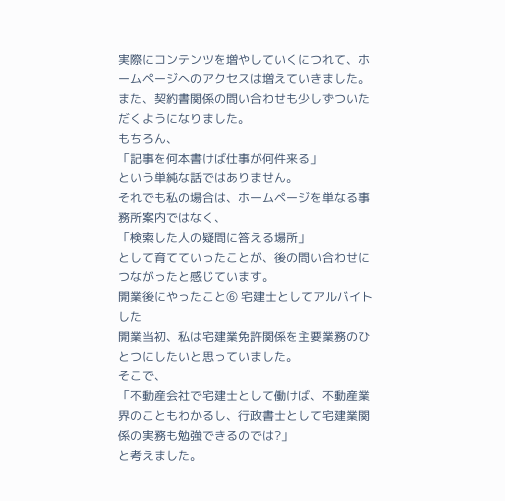実際にコンテンツを増やしていくにつれて、ホームページへのアクセスは増えていきました。
また、契約書関係の問い合わせも少しずついただくようになりました。
もちろん、
「記事を何本書けば仕事が何件来る」
という単純な話ではありません。
それでも私の場合は、ホームページを単なる事務所案内ではなく、
「検索した人の疑問に答える場所」
として育てていったことが、後の問い合わせにつながったと感じています。
開業後にやったこと⑥ 宅建士としてアルバイトした
開業当初、私は宅建業免許関係を主要業務のひとつにしたいと思っていました。
そこで、
「不動産会社で宅建士として働けば、不動産業界のこともわかるし、行政書士として宅建業関係の実務も勉強できるのでは?」
と考えました。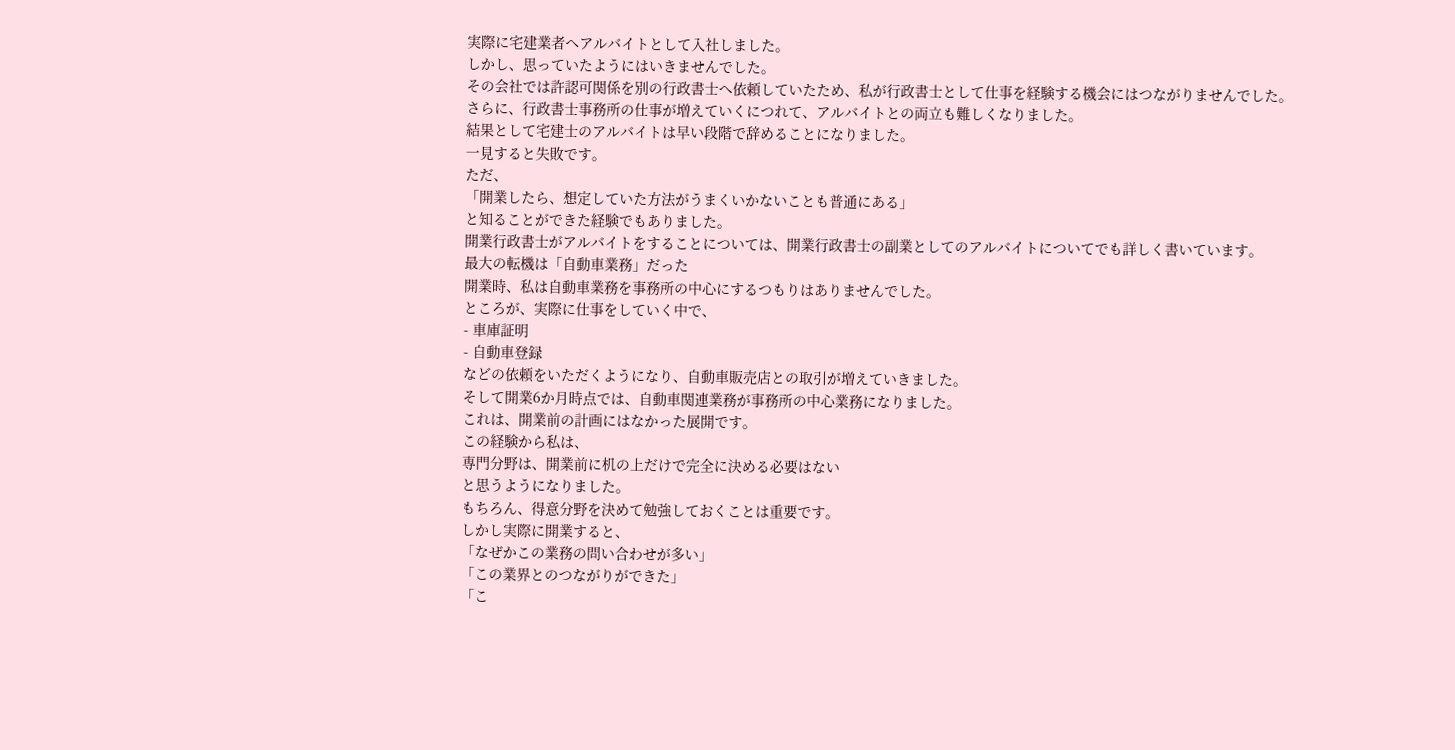実際に宅建業者へアルバイトとして入社しました。
しかし、思っていたようにはいきませんでした。
その会社では許認可関係を別の行政書士へ依頼していたため、私が行政書士として仕事を経験する機会にはつながりませんでした。
さらに、行政書士事務所の仕事が増えていくにつれて、アルバイトとの両立も難しくなりました。
結果として宅建士のアルバイトは早い段階で辞めることになりました。
一見すると失敗です。
ただ、
「開業したら、想定していた方法がうまくいかないことも普通にある」
と知ることができた経験でもありました。
開業行政書士がアルバイトをすることについては、開業行政書士の副業としてのアルバイトについてでも詳しく書いています。
最大の転機は「自動車業務」だった
開業時、私は自動車業務を事務所の中心にするつもりはありませんでした。
ところが、実際に仕事をしていく中で、
- 車庫証明
- 自動車登録
などの依頼をいただくようになり、自動車販売店との取引が増えていきました。
そして開業6か月時点では、自動車関連業務が事務所の中心業務になりました。
これは、開業前の計画にはなかった展開です。
この経験から私は、
専門分野は、開業前に机の上だけで完全に決める必要はない
と思うようになりました。
もちろん、得意分野を決めて勉強しておくことは重要です。
しかし実際に開業すると、
「なぜかこの業務の問い合わせが多い」
「この業界とのつながりができた」
「こ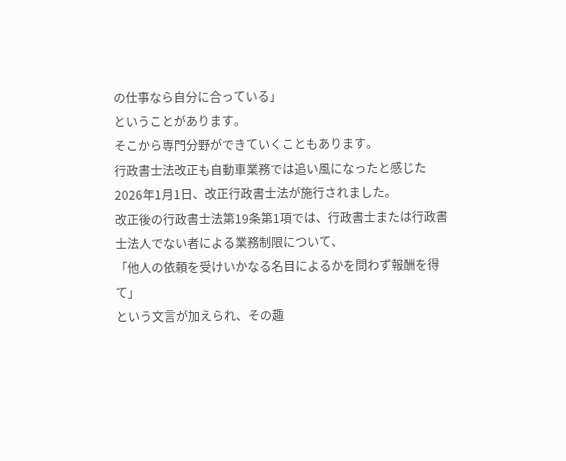の仕事なら自分に合っている」
ということがあります。
そこから専門分野ができていくこともあります。
行政書士法改正も自動車業務では追い風になったと感じた
2026年1月1日、改正行政書士法が施行されました。
改正後の行政書士法第19条第1項では、行政書士または行政書士法人でない者による業務制限について、
「他人の依頼を受けいかなる名目によるかを問わず報酬を得て」
という文言が加えられ、その趣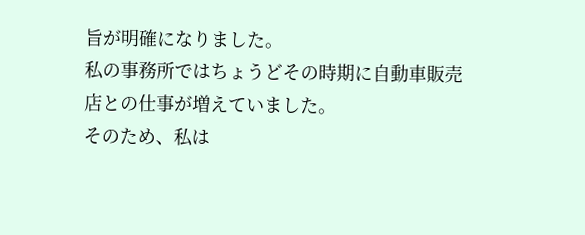旨が明確になりました。
私の事務所ではちょうどその時期に自動車販売店との仕事が増えていました。
そのため、私は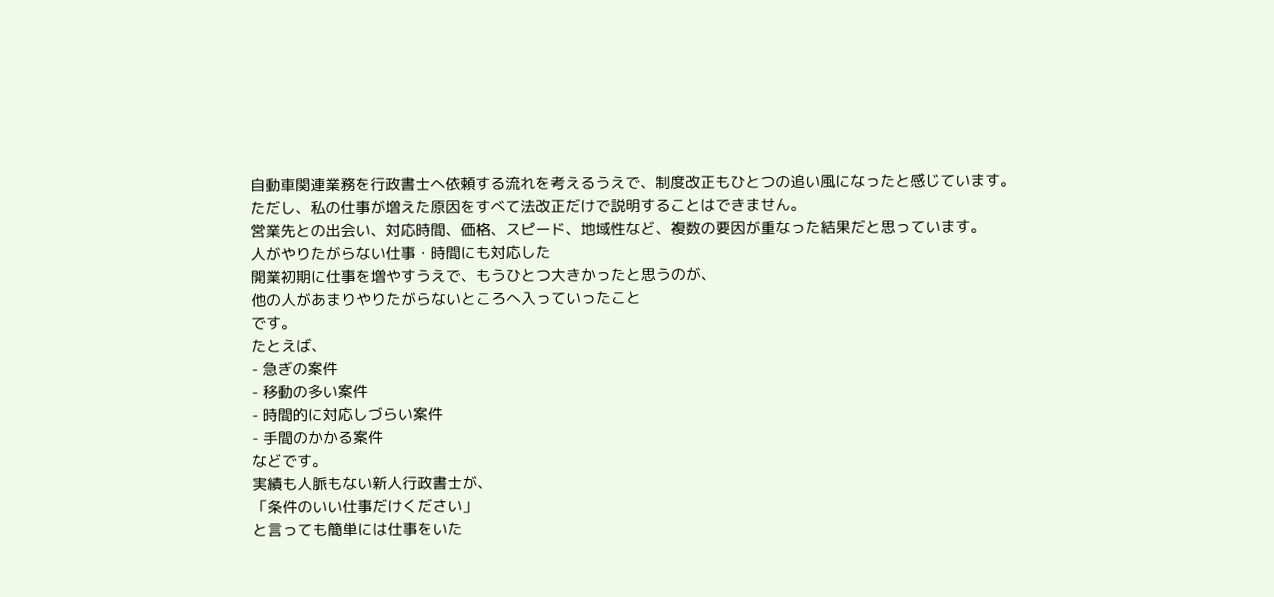自動車関連業務を行政書士へ依頼する流れを考えるうえで、制度改正もひとつの追い風になったと感じています。
ただし、私の仕事が増えた原因をすべて法改正だけで説明することはできません。
営業先との出会い、対応時間、価格、スピード、地域性など、複数の要因が重なった結果だと思っています。
人がやりたがらない仕事・時間にも対応した
開業初期に仕事を増やすうえで、もうひとつ大きかったと思うのが、
他の人があまりやりたがらないところへ入っていったこと
です。
たとえば、
- 急ぎの案件
- 移動の多い案件
- 時間的に対応しづらい案件
- 手間のかかる案件
などです。
実績も人脈もない新人行政書士が、
「条件のいい仕事だけください」
と言っても簡単には仕事をいた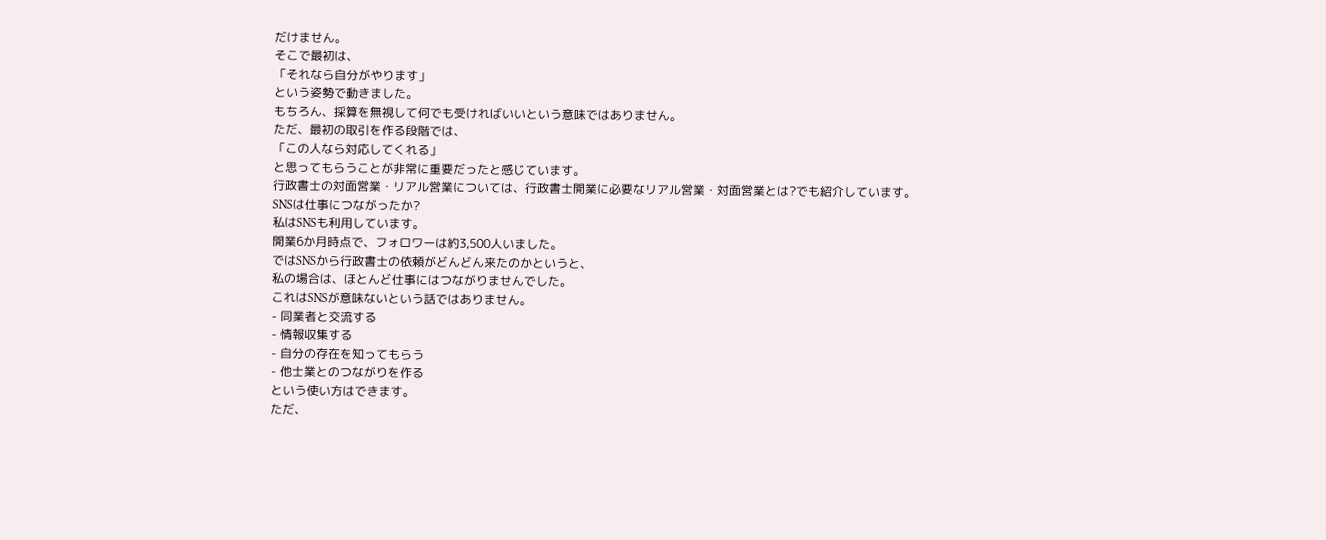だけません。
そこで最初は、
「それなら自分がやります」
という姿勢で動きました。
もちろん、採算を無視して何でも受ければいいという意味ではありません。
ただ、最初の取引を作る段階では、
「この人なら対応してくれる」
と思ってもらうことが非常に重要だったと感じています。
行政書士の対面営業・リアル営業については、行政書士開業に必要なリアル営業・対面営業とは?でも紹介しています。
SNSは仕事につながったか?
私はSNSも利用しています。
開業6か月時点で、フォロワーは約3,500人いました。
ではSNSから行政書士の依頼がどんどん来たのかというと、
私の場合は、ほとんど仕事にはつながりませんでした。
これはSNSが意味ないという話ではありません。
- 同業者と交流する
- 情報収集する
- 自分の存在を知ってもらう
- 他士業とのつながりを作る
という使い方はできます。
ただ、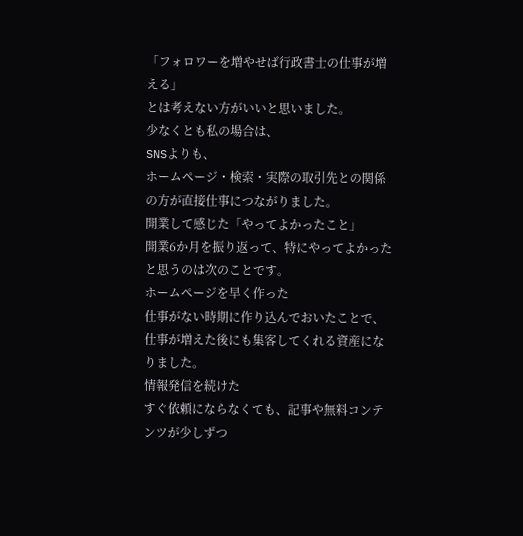「フォロワーを増やせば行政書士の仕事が増える」
とは考えない方がいいと思いました。
少なくとも私の場合は、
SNSよりも、
ホームページ・検索・実際の取引先との関係
の方が直接仕事につながりました。
開業して感じた「やってよかったこと」
開業6か月を振り返って、特にやってよかったと思うのは次のことです。
ホームページを早く作った
仕事がない時期に作り込んでおいたことで、仕事が増えた後にも集客してくれる資産になりました。
情報発信を続けた
すぐ依頼にならなくても、記事や無料コンテンツが少しずつ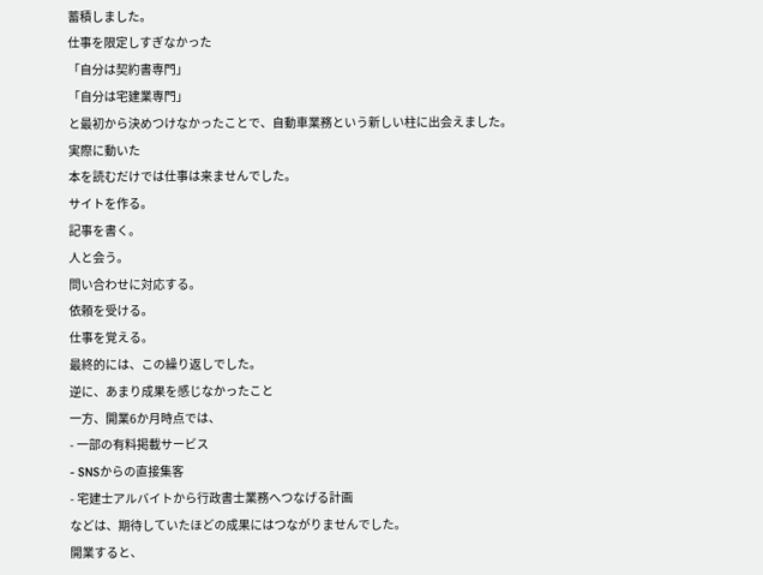蓄積しました。
仕事を限定しすぎなかった
「自分は契約書専門」
「自分は宅建業専門」
と最初から決めつけなかったことで、自動車業務という新しい柱に出会えました。
実際に動いた
本を読むだけでは仕事は来ませんでした。
サイトを作る。
記事を書く。
人と会う。
問い合わせに対応する。
依頼を受ける。
仕事を覚える。
最終的には、この繰り返しでした。
逆に、あまり成果を感じなかったこと
一方、開業6か月時点では、
- 一部の有料掲載サービス
- SNSからの直接集客
- 宅建士アルバイトから行政書士業務へつなげる計画
などは、期待していたほどの成果にはつながりませんでした。
開業すると、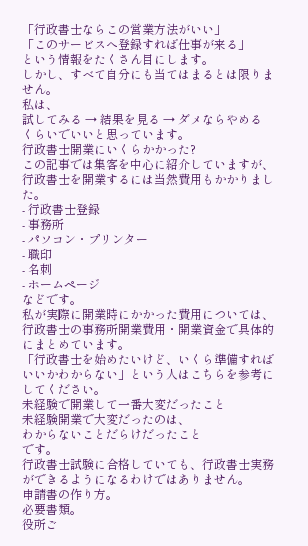「行政書士ならこの営業方法がいい」
「このサービスへ登録すれば仕事が来る」
という情報をたくさん目にします。
しかし、すべて自分にも当てはまるとは限りません。
私は、
試してみる → 結果を見る → ダメならやめる
くらいでいいと思っています。
行政書士開業にいくらかかった?
この記事では集客を中心に紹介していますが、行政書士を開業するには当然費用もかかりました。
- 行政書士登録
- 事務所
- パソコン・プリンター
- 職印
- 名刺
- ホームページ
などです。
私が実際に開業時にかかった費用については、行政書士の事務所開業費用・開業資金で具体的にまとめています。
「行政書士を始めたいけど、いくら準備すればいいかわからない」という人はこちらを参考にしてください。
未経験で開業して一番大変だったこと
未経験開業で大変だったのは、
わからないことだらけだったこと
です。
行政書士試験に合格していても、行政書士実務ができるようになるわけではありません。
申請書の作り方。
必要書類。
役所ご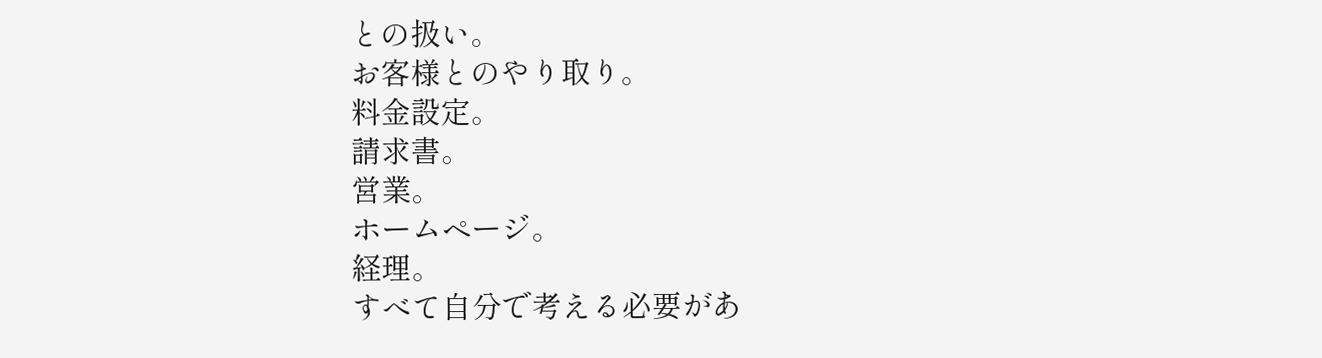との扱い。
お客様とのやり取り。
料金設定。
請求書。
営業。
ホームページ。
経理。
すべて自分で考える必要があ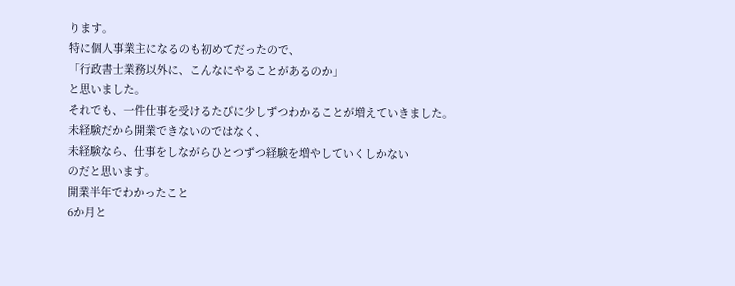ります。
特に個人事業主になるのも初めてだったので、
「行政書士業務以外に、こんなにやることがあるのか」
と思いました。
それでも、一件仕事を受けるたびに少しずつわかることが増えていきました。
未経験だから開業できないのではなく、
未経験なら、仕事をしながらひとつずつ経験を増やしていくしかない
のだと思います。
開業半年でわかったこと
6か月と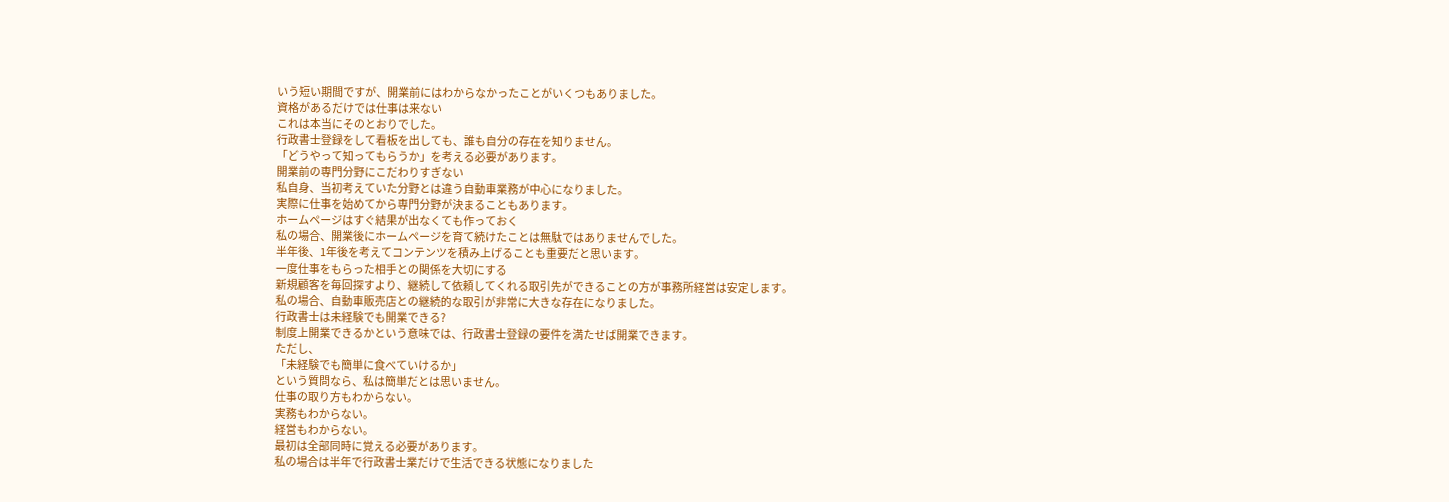いう短い期間ですが、開業前にはわからなかったことがいくつもありました。
資格があるだけでは仕事は来ない
これは本当にそのとおりでした。
行政書士登録をして看板を出しても、誰も自分の存在を知りません。
「どうやって知ってもらうか」を考える必要があります。
開業前の専門分野にこだわりすぎない
私自身、当初考えていた分野とは違う自動車業務が中心になりました。
実際に仕事を始めてから専門分野が決まることもあります。
ホームページはすぐ結果が出なくても作っておく
私の場合、開業後にホームページを育て続けたことは無駄ではありませんでした。
半年後、1年後を考えてコンテンツを積み上げることも重要だと思います。
一度仕事をもらった相手との関係を大切にする
新規顧客を毎回探すより、継続して依頼してくれる取引先ができることの方が事務所経営は安定します。
私の場合、自動車販売店との継続的な取引が非常に大きな存在になりました。
行政書士は未経験でも開業できる?
制度上開業できるかという意味では、行政書士登録の要件を満たせば開業できます。
ただし、
「未経験でも簡単に食べていけるか」
という質問なら、私は簡単だとは思いません。
仕事の取り方もわからない。
実務もわからない。
経営もわからない。
最初は全部同時に覚える必要があります。
私の場合は半年で行政書士業だけで生活できる状態になりました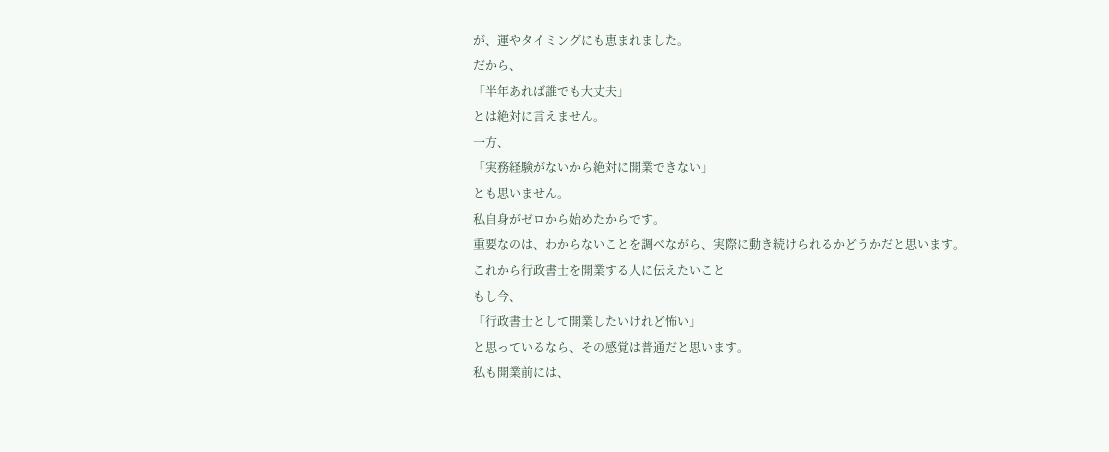が、運やタイミングにも恵まれました。
だから、
「半年あれば誰でも大丈夫」
とは絶対に言えません。
一方、
「実務経験がないから絶対に開業できない」
とも思いません。
私自身がゼロから始めたからです。
重要なのは、わからないことを調べながら、実際に動き続けられるかどうかだと思います。
これから行政書士を開業する人に伝えたいこと
もし今、
「行政書士として開業したいけれど怖い」
と思っているなら、その感覚は普通だと思います。
私も開業前には、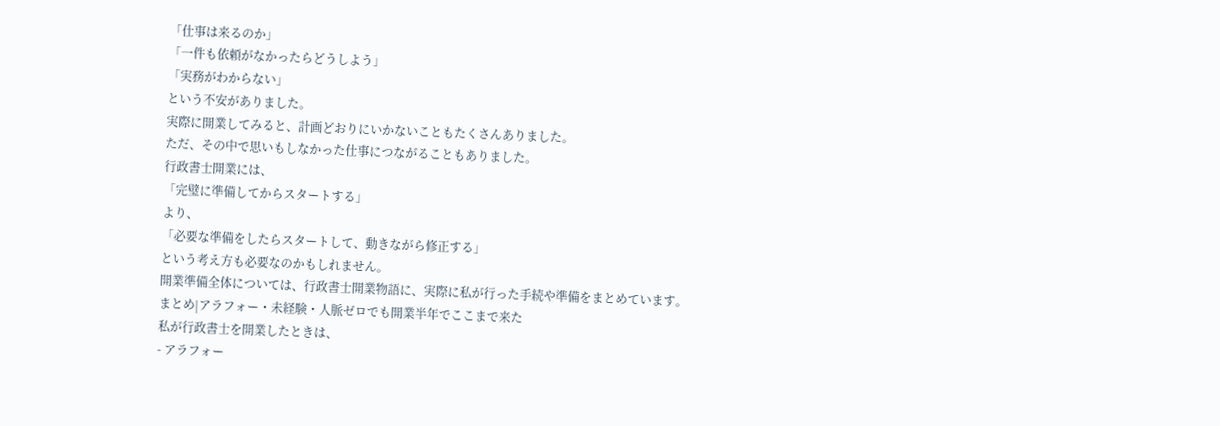「仕事は来るのか」
「一件も依頼がなかったらどうしよう」
「実務がわからない」
という不安がありました。
実際に開業してみると、計画どおりにいかないこともたくさんありました。
ただ、その中で思いもしなかった仕事につながることもありました。
行政書士開業には、
「完璧に準備してからスタートする」
より、
「必要な準備をしたらスタートして、動きながら修正する」
という考え方も必要なのかもしれません。
開業準備全体については、行政書士開業物語に、実際に私が行った手続や準備をまとめています。
まとめ|アラフォー・未経験・人脈ゼロでも開業半年でここまで来た
私が行政書士を開業したときは、
- アラフォー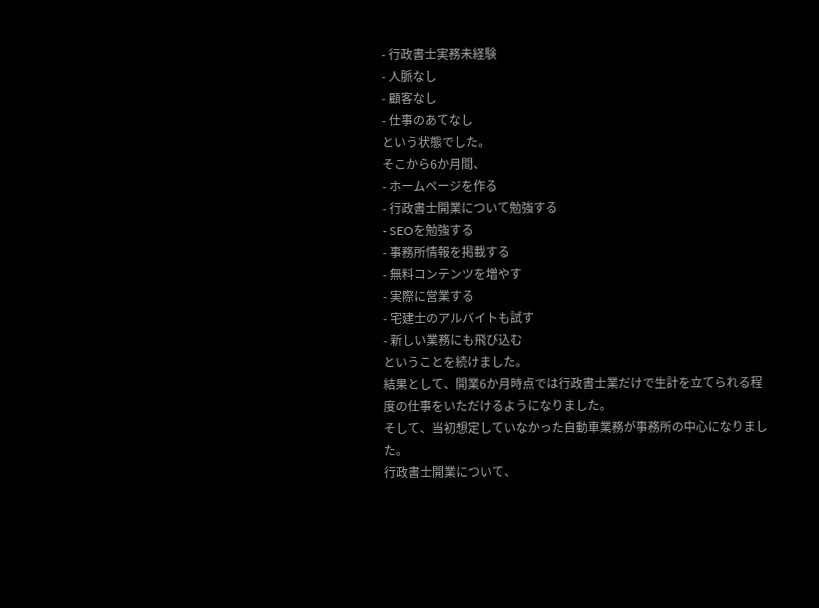- 行政書士実務未経験
- 人脈なし
- 顧客なし
- 仕事のあてなし
という状態でした。
そこから6か月間、
- ホームページを作る
- 行政書士開業について勉強する
- SEOを勉強する
- 事務所情報を掲載する
- 無料コンテンツを増やす
- 実際に営業する
- 宅建士のアルバイトも試す
- 新しい業務にも飛び込む
ということを続けました。
結果として、開業6か月時点では行政書士業だけで生計を立てられる程度の仕事をいただけるようになりました。
そして、当初想定していなかった自動車業務が事務所の中心になりました。
行政書士開業について、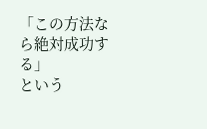「この方法なら絶対成功する」
という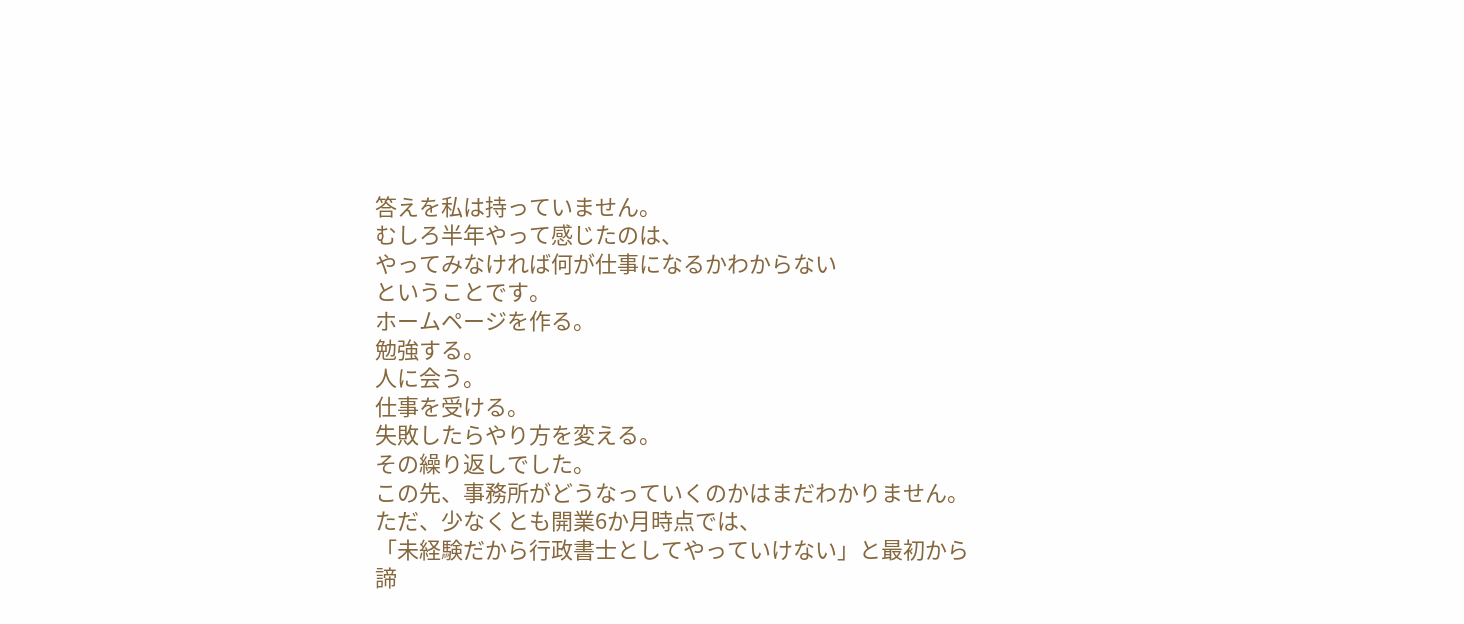答えを私は持っていません。
むしろ半年やって感じたのは、
やってみなければ何が仕事になるかわからない
ということです。
ホームページを作る。
勉強する。
人に会う。
仕事を受ける。
失敗したらやり方を変える。
その繰り返しでした。
この先、事務所がどうなっていくのかはまだわかりません。
ただ、少なくとも開業6か月時点では、
「未経験だから行政書士としてやっていけない」と最初から諦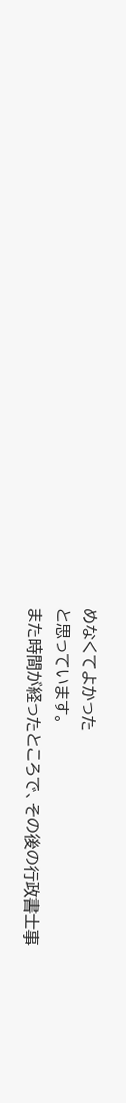めなくてよかった
と思っています。
また時間が経ったところで、その後の行政書士事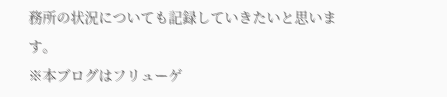務所の状況についても記録していきたいと思います。
※本ブログはフリューゲ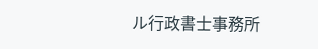ル行政書士事務所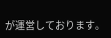が運営しております。